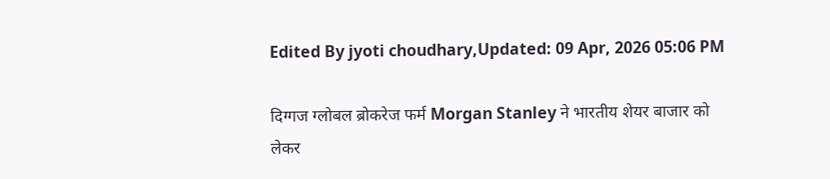Edited By jyoti choudhary,Updated: 09 Apr, 2026 05:06 PM

दिग्गज ग्लोबल ब्रोकरेज फर्म Morgan Stanley ने भारतीय शेयर बाजार को लेकर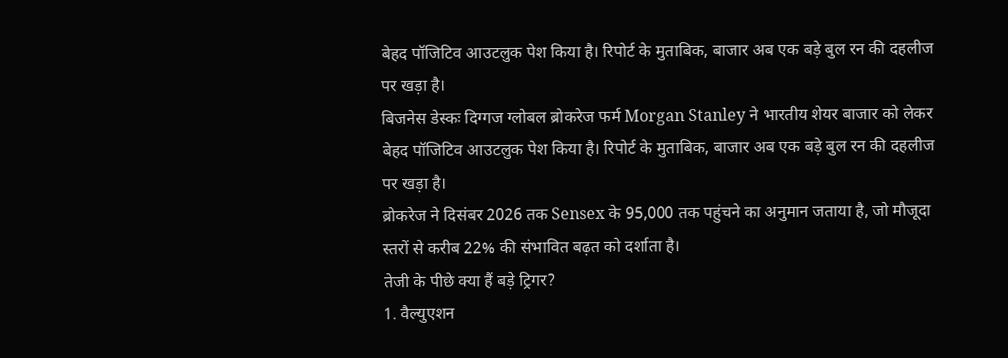बेहद पॉजिटिव आउटलुक पेश किया है। रिपोर्ट के मुताबिक, बाजार अब एक बड़े बुल रन की दहलीज पर खड़ा है।
बिजनेस डेस्कः दिग्गज ग्लोबल ब्रोकरेज फर्म Morgan Stanley ने भारतीय शेयर बाजार को लेकर बेहद पॉजिटिव आउटलुक पेश किया है। रिपोर्ट के मुताबिक, बाजार अब एक बड़े बुल रन की दहलीज पर खड़ा है।
ब्रोकरेज ने दिसंबर 2026 तक Sensex के 95,000 तक पहुंचने का अनुमान जताया है, जो मौजूदा स्तरों से करीब 22% की संभावित बढ़त को दर्शाता है।
तेजी के पीछे क्या हैं बड़े ट्रिगर?
1. वैल्युएशन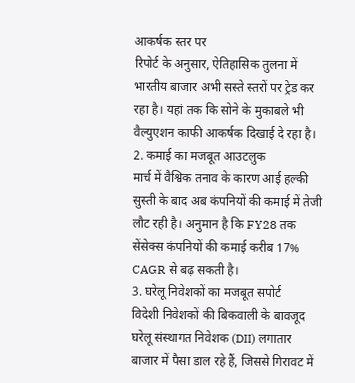आकर्षक स्तर पर
रिपोर्ट के अनुसार, ऐतिहासिक तुलना में भारतीय बाजार अभी सस्ते स्तरों पर ट्रेड कर रहा है। यहां तक कि सोने के मुकाबले भी वैल्युएशन काफी आकर्षक दिखाई दे रहा है।
2. कमाई का मजबूत आउटलुक
मार्च में वैश्विक तनाव के कारण आई हल्की सुस्ती के बाद अब कंपनियों की कमाई में तेजी लौट रही है। अनुमान है कि FY28 तक सेंसेक्स कंपनियों की कमाई करीब 17% CAGR से बढ़ सकती है।
3. घरेलू निवेशकों का मजबूत सपोर्ट
विदेशी निवेशकों की बिकवाली के बावजूद घरेलू संस्थागत निवेशक (DII) लगातार बाजार में पैसा डाल रहे हैं, जिससे गिरावट में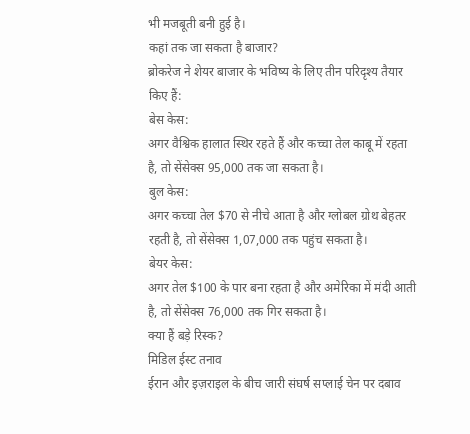भी मजबूती बनी हुई है।
कहां तक जा सकता है बाजार?
ब्रोकरेज ने शेयर बाजार के भविष्य के लिए तीन परिदृश्य तैयार किए हैं:
बेस केस:
अगर वैश्विक हालात स्थिर रहते हैं और कच्चा तेल काबू में रहता है, तो सेंसेक्स 95,000 तक जा सकता है।
बुल केस:
अगर कच्चा तेल $70 से नीचे आता है और ग्लोबल ग्रोथ बेहतर रहती है, तो सेंसेक्स 1,07,000 तक पहुंच सकता है।
बेयर केस:
अगर तेल $100 के पार बना रहता है और अमेरिका में मंदी आती है, तो सेंसेक्स 76,000 तक गिर सकता है।
क्या हैं बड़े रिस्क?
मिडिल ईस्ट तनाव
ईरान और इज़राइल के बीच जारी संघर्ष सप्लाई चेन पर दबाव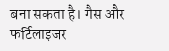बना सकता है। गैस और फर्टिलाइजर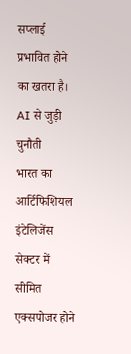सप्लाई प्रभावित होने का खतरा है।
AI से जुड़ी चुनौती
भारत का आर्टिफिशियल इंटेलिजेंस सेक्टर में सीमित एक्सपोजर होने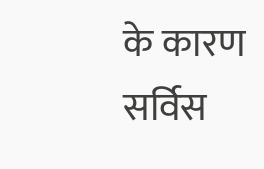के कारण सर्विस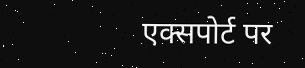एक्सपोर्ट पर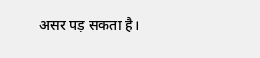असर पड़ सकता है।